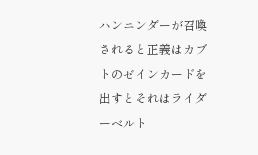ハンニンダーが召喚されると正義はカブトのゼインカードを出すとそれはライダーベルト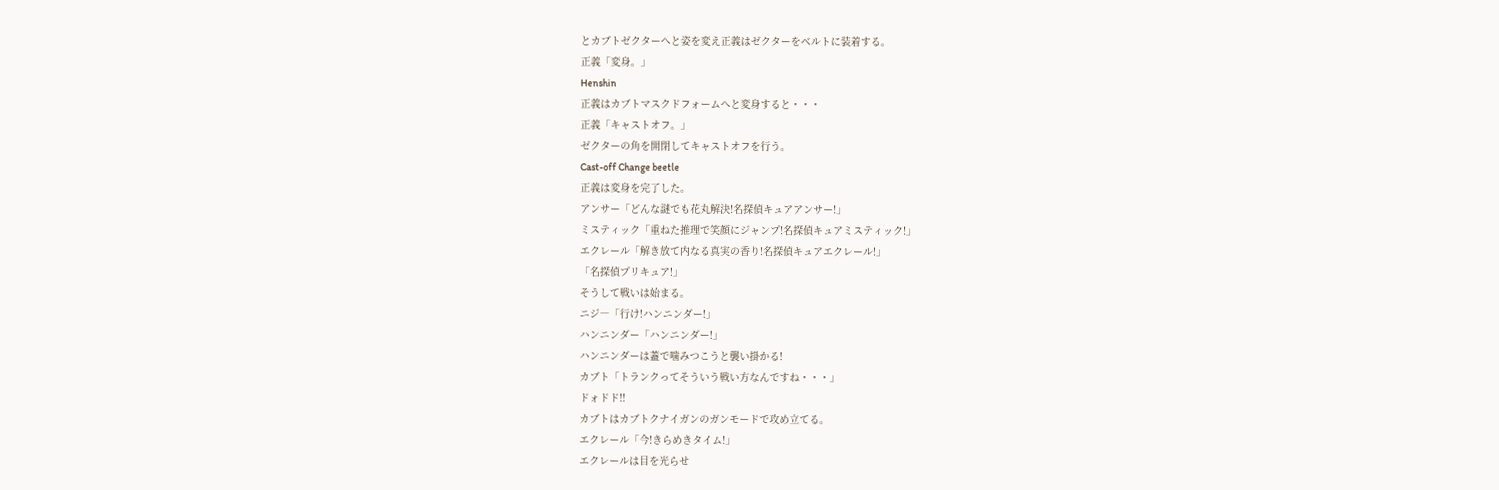とカブトゼクターへと姿を変え正義はゼクターをベルトに装着する。
正義「変身。」
Henshin
正義はカブトマスクドフォームへと変身すると・・・
正義「キャストオフ。」
ゼクターの角を開閉してキャストオフを行う。
Cast-off Change beetle
正義は変身を完了した。
アンサー「どんな謎でも花丸解決!名探偵キュアアンサー!」
ミスティック「重ねた推理で笑顔にジャンプ!名探偵キュアミスティック!」
エクレール「解き放て内なる真実の香り!名探偵キュアエクレール!」
「名探偵プリキュア!」
そうして戦いは始まる。
ニジ―「行け!ハンニンダー!」
ハンニンダー「ハンニンダー!」
ハンニンダーは蓋で噛みつこうと襲い掛かる!
カブト「トランクってそういう戦い方なんですね・・・」
ドォドド!!
カブトはカブトクナイガンのガンモードで攻め立てる。
エクレール「今!きらめきタイム!」
エクレールは目を光らせ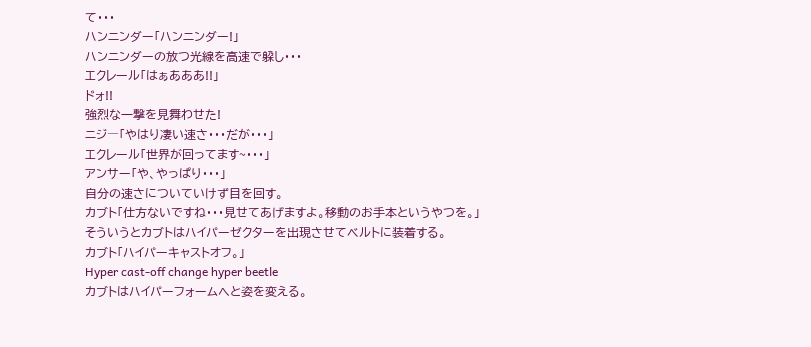て・・・
ハンニンダー「ハンニンダー!」
ハンニンダーの放つ光線を高速で躱し・・・
エクレール「はぁあああ!!」
ドォ!!
強烈な一撃を見舞わせた!
ニジ―「やはり凄い速さ・・・だが・・・」
エクレール「世界が回ってます~・・・」
アンサー「や、やっぱり・・・」
自分の速さについていけず目を回す。
カブト「仕方ないですね・・・見せてあげますよ。移動のお手本というやつを。」
そういうとカブトはハイパーゼクターを出現させてベルトに装着する。
カブト「ハイパーキャストオフ。」
Hyper cast-off change hyper beetle
カブトはハイパーフォームへと姿を変える。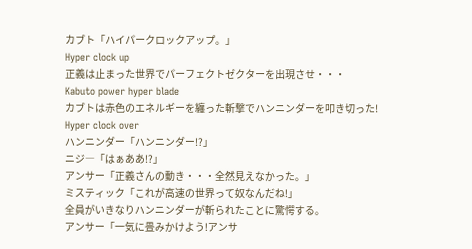カブト「ハイパークロックアップ。」
Hyper clock up
正義は止まった世界でパーフェクトゼクターを出現させ・・・
Kabuto power hyper blade
カブトは赤色のエネルギーを纏った斬撃でハンニンダーを叩き切った!
Hyper clock over
ハンニンダー「ハンニンダー!?」
ニジ―「はぁああ!?」
アンサー「正義さんの動き・・・全然見えなかった。」
ミスティック「これが高速の世界って奴なんだね!」
全員がいきなりハンニンダーが斬られたことに驚愕する。
アンサー「一気に畳みかけよう!アンサ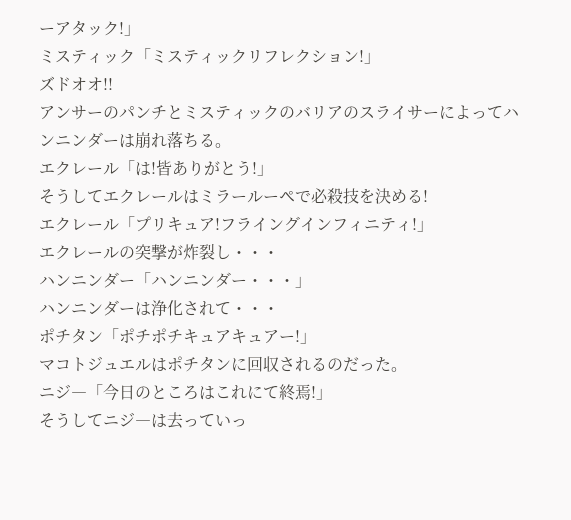ーアタック!」
ミスティック「ミスティックリフレクション!」
ズドオオ!!
アンサーのパンチとミスティックのバリアのスライサーによってハンニンダーは崩れ落ちる。
エクレール「は!皆ありがとう!」
そうしてエクレールはミラールーペで必殺技を決める!
エクレール「プリキュア!フライングインフィニティ!」
エクレールの突撃が炸裂し・・・
ハンニンダー「ハンニンダー・・・」
ハンニンダーは浄化されて・・・
ポチタン「ポチポチキュアキュアー!」
マコトジュエルはポチタンに回収されるのだった。
ニジ―「今日のところはこれにて終焉!」
そうしてニジ―は去っていっ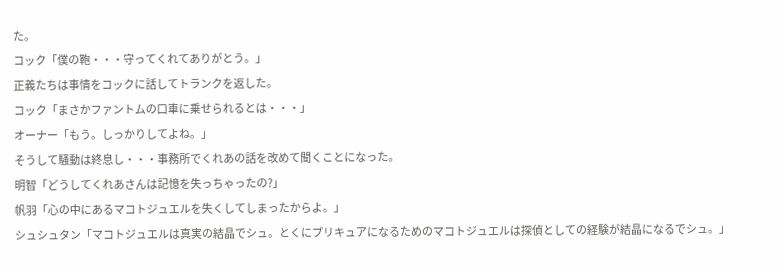た。
コック「僕の鞄・・・守ってくれてありがとう。」
正義たちは事情をコックに話してトランクを返した。
コック「まさかファントムの口車に乗せられるとは・・・」
オーナー「もう。しっかりしてよね。」
そうして騒動は終息し・・・事務所でくれあの話を改めて聞くことになった。
明智「どうしてくれあさんは記憶を失っちゃったの?」
帆羽「心の中にあるマコトジュエルを失くしてしまったからよ。」
シュシュタン「マコトジュエルは真実の結晶でシュ。とくにプリキュアになるためのマコトジュエルは探偵としての経験が結晶になるでシュ。」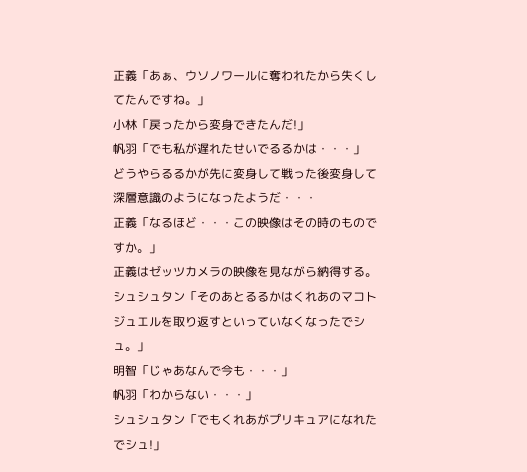正義「あぁ、ウソノワールに奪われたから失くしてたんですね。」
小林「戻ったから変身できたんだ!」
帆羽「でも私が遅れたせいでるるかは・・・」
どうやらるるかが先に変身して戦った後変身して深層意識のようになったようだ・・・
正義「なるほど・・・この映像はその時のものですか。」
正義はゼッツカメラの映像を見ながら納得する。
シュシュタン「そのあとるるかはくれあのマコトジュエルを取り返すといっていなくなったでシュ。」
明智「じゃあなんで今も・・・」
帆羽「わからない・・・」
シュシュタン「でもくれあがプリキュアになれたでシュ!」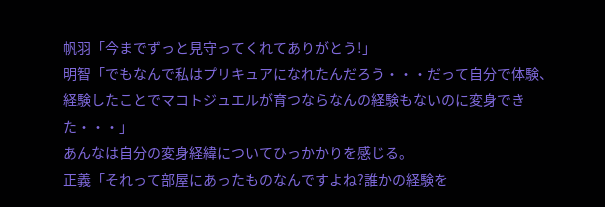帆羽「今までずっと見守ってくれてありがとう!」
明智「でもなんで私はプリキュアになれたんだろう・・・だって自分で体験、経験したことでマコトジュエルが育つならなんの経験もないのに変身できた・・・」
あんなは自分の変身経緯についてひっかかりを感じる。
正義「それって部屋にあったものなんですよね?誰かの経験を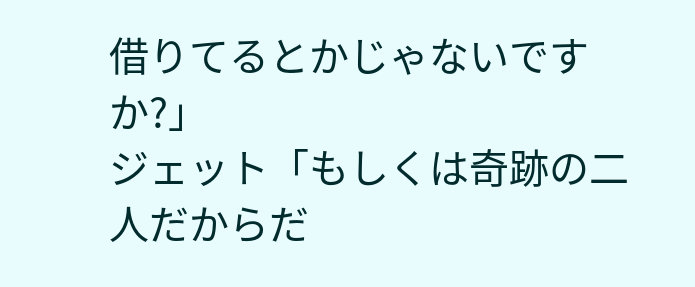借りてるとかじゃないですか?」
ジェット「もしくは奇跡の二人だからだ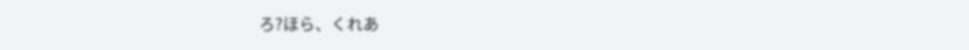ろ?ほら、くれあ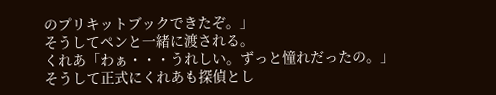のプリキットブックできたぞ。」
そうしてペンと一緒に渡される。
くれあ「わぁ・・・うれしい。ずっと憧れだったの。」
そうして正式にくれあも探偵とし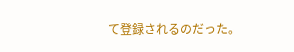て登録されるのだった。